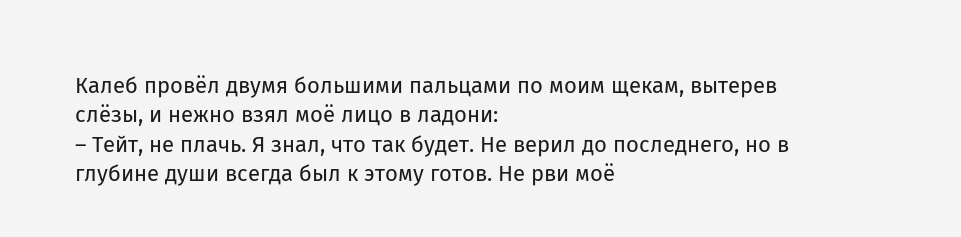Калеб провёл двумя большими пальцами по моим щекам, вытерев слёзы, и нежно взял моё лицо в ладони:
– Тейт, не плачь. Я знал, что так будет. Не верил до последнего, но в глубине души всегда был к этому готов. Не рви моё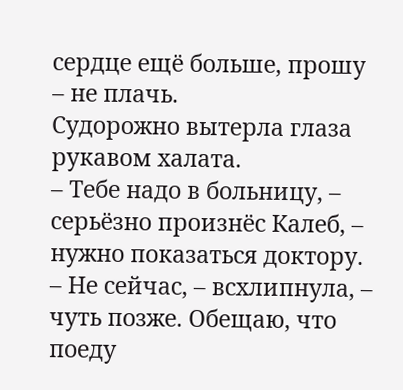сердце ещё больше, прошу – не плачь.
Судорожно вытерла глаза рукавом халата.
– Тебе надо в больницу, – серьёзно произнёс Калеб, – нужно показаться доктору.
– Не сейчас, – всхлипнула, – чуть позже. Обещаю, что поеду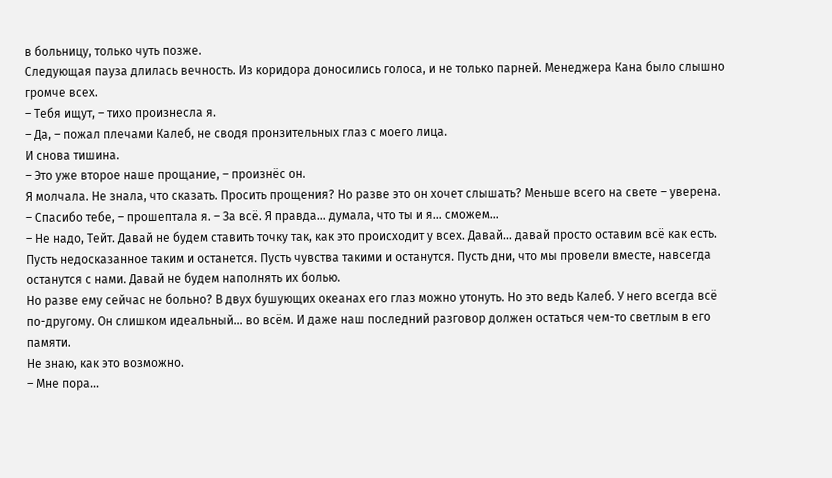в больницу, только чуть позже.
Следующая пауза длилась вечность. Из коридора доносились голоса, и не только парней. Менеджера Кана было слышно громче всех.
– Тебя ищут, – тихо произнесла я.
– Да, – пожал плечами Калеб, не сводя пронзительных глаз с моего лица.
И снова тишина.
– Это уже второе наше прощание, – произнёс он.
Я молчала. Не знала, что сказать. Просить прощения? Но разве это он хочет слышать? Меньше всего на свете – уверена.
– Спасибо тебе, – прошептала я. – За всё. Я правда… думала, что ты и я… сможем…
– Не надо, Тейт. Давай не будем ставить точку так, как это происходит у всех. Давай… давай просто оставим всё как есть. Пусть недосказанное таким и останется. Пусть чувства такими и останутся. Пусть дни, что мы провели вместе, навсегда останутся с нами. Давай не будем наполнять их болью.
Но разве ему сейчас не больно? В двух бушующих океанах его глаз можно утонуть. Но это ведь Калеб. У него всегда всё по-другому. Он слишком идеальный… во всём. И даже наш последний разговор должен остаться чем-то светлым в его памяти.
Не знаю, как это возможно.
– Мне пора…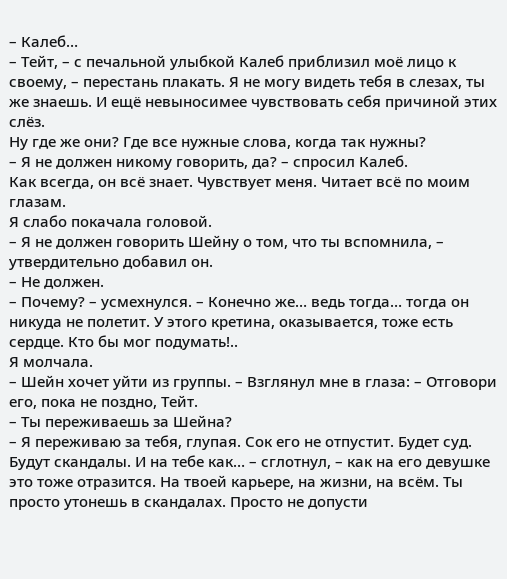– Калеб…
– Тейт, – с печальной улыбкой Калеб приблизил моё лицо к своему, – перестань плакать. Я не могу видеть тебя в слезах, ты же знаешь. И ещё невыносимее чувствовать себя причиной этих слёз.
Ну где же они? Где все нужные слова, когда так нужны?
– Я не должен никому говорить, да? – спросил Калеб.
Как всегда, он всё знает. Чувствует меня. Читает всё по моим глазам.
Я слабо покачала головой.
– Я не должен говорить Шейну о том, что ты вспомнила, – утвердительно добавил он.
– Не должен.
– Почему? – усмехнулся. – Конечно же… ведь тогда… тогда он никуда не полетит. У этого кретина, оказывается, тоже есть сердце. Кто бы мог подумать!..
Я молчала.
– Шейн хочет уйти из группы. – Взглянул мне в глаза: – Отговори его, пока не поздно, Тейт.
– Ты переживаешь за Шейна?
– Я переживаю за тебя, глупая. Сок его не отпустит. Будет суд. Будут скандалы. И на тебе как… – сглотнул, – как на его девушке это тоже отразится. На твоей карьере, на жизни, на всём. Ты просто утонешь в скандалах. Просто не допусти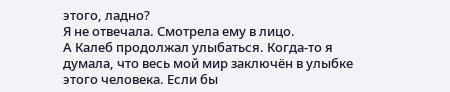этого, ладно?
Я не отвечала. Смотрела ему в лицо.
А Калеб продолжал улыбаться. Когда-то я думала, что весь мой мир заключён в улыбке этого человека. Если бы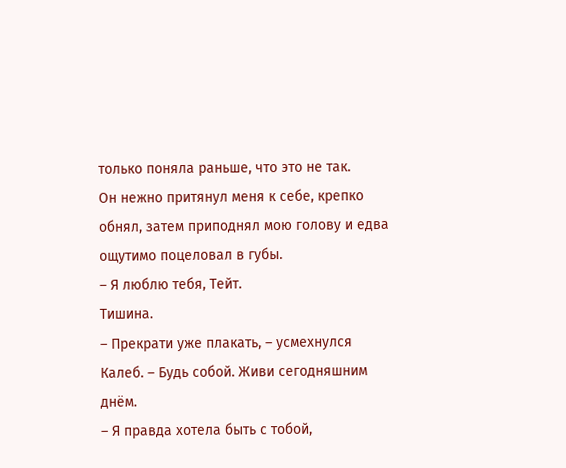только поняла раньше, что это не так.
Он нежно притянул меня к себе, крепко обнял, затем приподнял мою голову и едва ощутимо поцеловал в губы.
– Я люблю тебя, Тейт.
Тишина.
– Прекрати уже плакать, – усмехнулся Калеб. – Будь собой. Живи сегодняшним днём.
– Я правда хотела быть с тобой,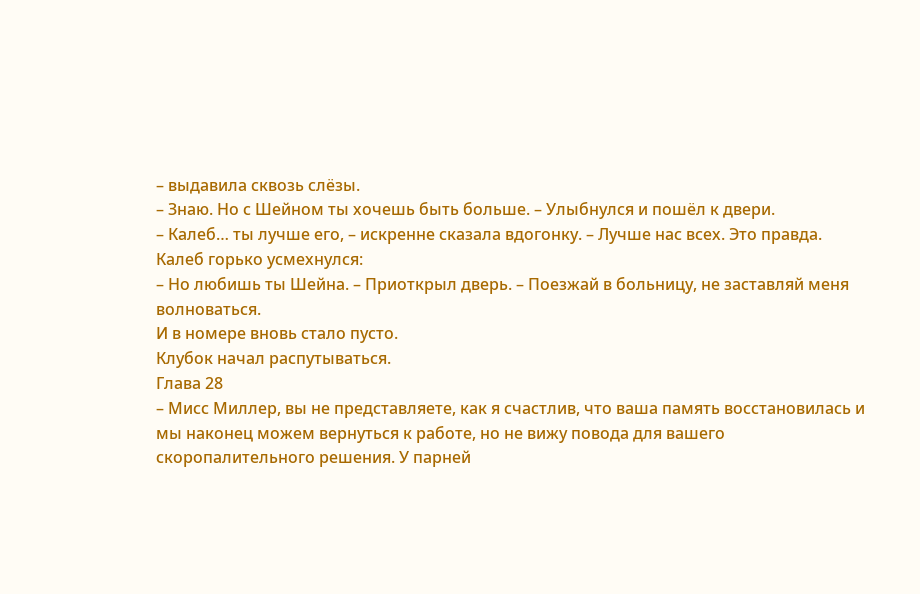– выдавила сквозь слёзы.
– Знаю. Но с Шейном ты хочешь быть больше. – Улыбнулся и пошёл к двери.
– Калеб… ты лучше его, – искренне сказала вдогонку. – Лучше нас всех. Это правда.
Калеб горько усмехнулся:
– Но любишь ты Шейна. – Приоткрыл дверь. – Поезжай в больницу, не заставляй меня волноваться.
И в номере вновь стало пусто.
Клубок начал распутываться.
Глава 28
– Мисс Миллер, вы не представляете, как я счастлив, что ваша память восстановилась и мы наконец можем вернуться к работе, но не вижу повода для вашего скоропалительного решения. У парней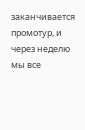заканчивается промотур, и через неделю мы все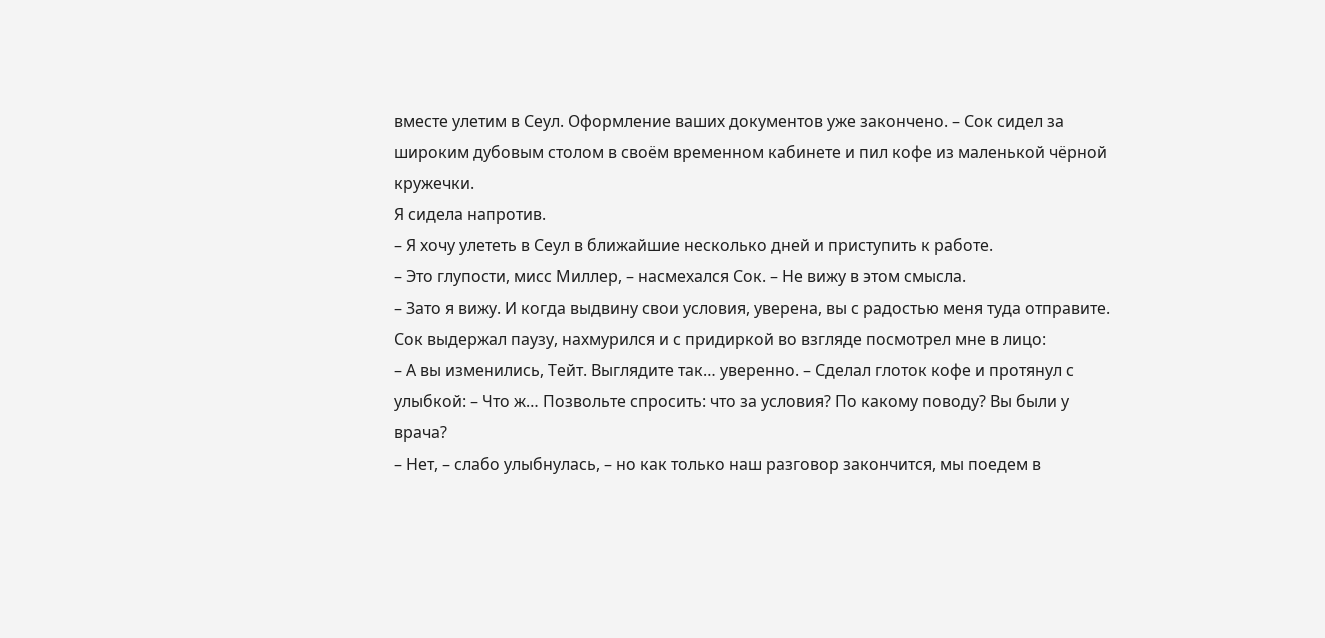вместе улетим в Сеул. Оформление ваших документов уже закончено. – Сок сидел за широким дубовым столом в своём временном кабинете и пил кофе из маленькой чёрной кружечки.
Я сидела напротив.
– Я хочу улететь в Сеул в ближайшие несколько дней и приступить к работе.
– Это глупости, мисс Миллер, – насмехался Сок. – Не вижу в этом смысла.
– Зато я вижу. И когда выдвину свои условия, уверена, вы с радостью меня туда отправите.
Сок выдержал паузу, нахмурился и с придиркой во взгляде посмотрел мне в лицо:
– А вы изменились, Тейт. Выглядите так… уверенно. – Сделал глоток кофе и протянул с улыбкой: – Что ж… Позвольте спросить: что за условия? По какому поводу? Вы были у врача?
– Нет, – слабо улыбнулась, – но как только наш разговор закончится, мы поедем в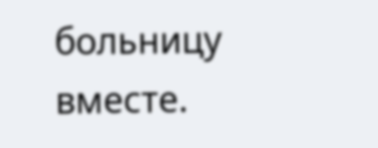больницу вместе.